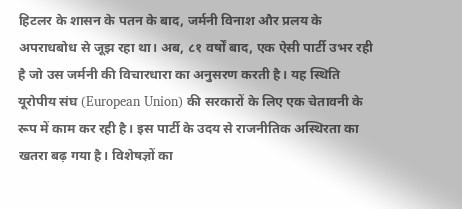हिटलर के शासन के पतन के बाद, जर्मनी विनाश और प्रलय के अपराधबोध से जूझ रहा था। अब, ८१ वर्षों बाद, एक ऐसी पार्टी उभर रही है जो उस जर्मनी की विचारधारा का अनुसरण करती है। यह स्थिति यूरोपीय संघ (European Union) की सरकारों के लिए एक चेतावनी के रूप में काम कर रही है। इस पार्टी के उदय से राजनीतिक अस्थिरता का खतरा बढ़ गया है। विशेषज्ञों का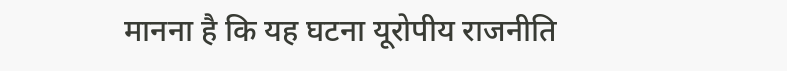मानना है कि यह घटना यूरोपीय राजनीति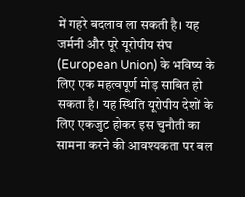में गहरे बदलाव ला सकती है। यह जर्मनी और पूरे यूरोपीय संघ (European Union) के भविष्य के लिए एक महत्वपूर्ण मोड़ साबित हो सकता है। यह स्थिति यूरोपीय देशों के लिए एकजुट होकर इस चुनौती का सामना करने की आवश्यकता पर बल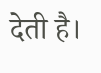देती है।